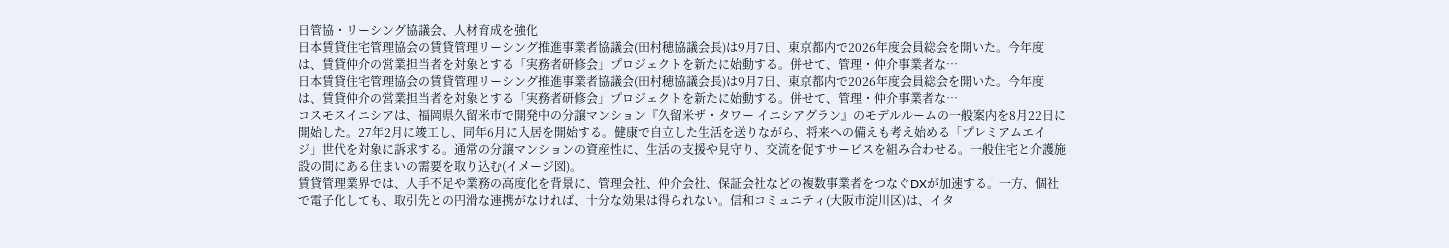日管協・リーシング協議会、人材育成を強化
日本賃貸住宅管理協会の賃貸管理リーシング推進事業者協議会(田村穂協議会長)は9月7日、東京都内で2026年度会員総会を開いた。今年度は、賃貸仲介の営業担当者を対象とする「実務者研修会」プロジェクトを新たに始動する。併せて、管理・仲介事業者な…
日本賃貸住宅管理協会の賃貸管理リーシング推進事業者協議会(田村穂協議会長)は9月7日、東京都内で2026年度会員総会を開いた。今年度は、賃貸仲介の営業担当者を対象とする「実務者研修会」プロジェクトを新たに始動する。併せて、管理・仲介事業者な…
コスモスイニシアは、福岡県久留米市で開発中の分譲マンション『久留米ザ・タワー イニシアグラン』のモデルルームの一般案内を8月22日に開始した。27年2月に竣工し、同年6月に入居を開始する。健康で自立した生活を送りながら、将来への備えも考え始める「プレミアムエイジ」世代を対象に訴求する。通常の分譲マンションの資産性に、生活の支援や見守り、交流を促すサービスを組み合わせる。一般住宅と介護施設の間にある住まいの需要を取り込む(イメージ図)。
賃貸管理業界では、人手不足や業務の高度化を背景に、管理会社、仲介会社、保証会社などの複数事業者をつなぐDXが加速する。一方、個社で電子化しても、取引先との円滑な連携がなければ、十分な効果は得られない。信和コミュニティ(大阪市淀川区)は、イタ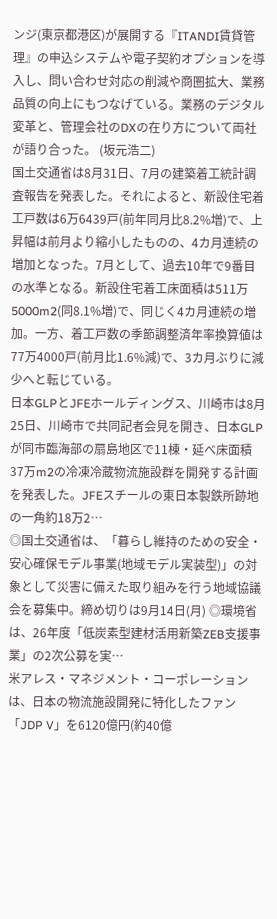ンジ(東京都港区)が展開する『ITANDI賃貸管理』の申込システムや電子契約オプションを導入し、問い合わせ対応の削減や商圏拡大、業務品質の向上にもつなげている。業務のデジタル変革と、管理会社のDXの在り方について両社が語り合った。 (坂元浩二)
国土交通省は8月31日、7月の建築着工統計調査報告を発表した。それによると、新設住宅着工戸数は6万6439戸(前年同月比8.2%増)で、上昇幅は前月より縮小したものの、4カ月連続の増加となった。7月として、過去10年で9番目の水準となる。新設住宅着工床面積は511万5000m2(同8.1%増)で、同じく4カ月連続の増加。一方、着工戸数の季節調整済年率換算値は77万4000戸(前月比1.6%減)で、3カ月ぶりに減少へと転じている。
日本GLPとJFEホールディングス、川崎市は8月25日、川崎市で共同記者会見を開き、日本GLPが同市臨海部の扇島地区で11棟・延べ床面積37万m2の冷凍冷蔵物流施設群を開発する計画を発表した。JFEスチールの東日本製鉄所跡地の一角約18万2…
◎国土交通省は、「暮らし維持のための安全・安心確保モデル事業(地域モデル実装型)」の対象として災害に備えた取り組みを行う地域協議会を募集中。締め切りは9月14日(月) ◎環境省は、26年度「低炭素型建材活用新築ZEB支援事業」の2次公募を実…
米アレス・マネジメント・コーポレーションは、日本の物流施設開発に特化したファン「JDP V」を6120億円(約40億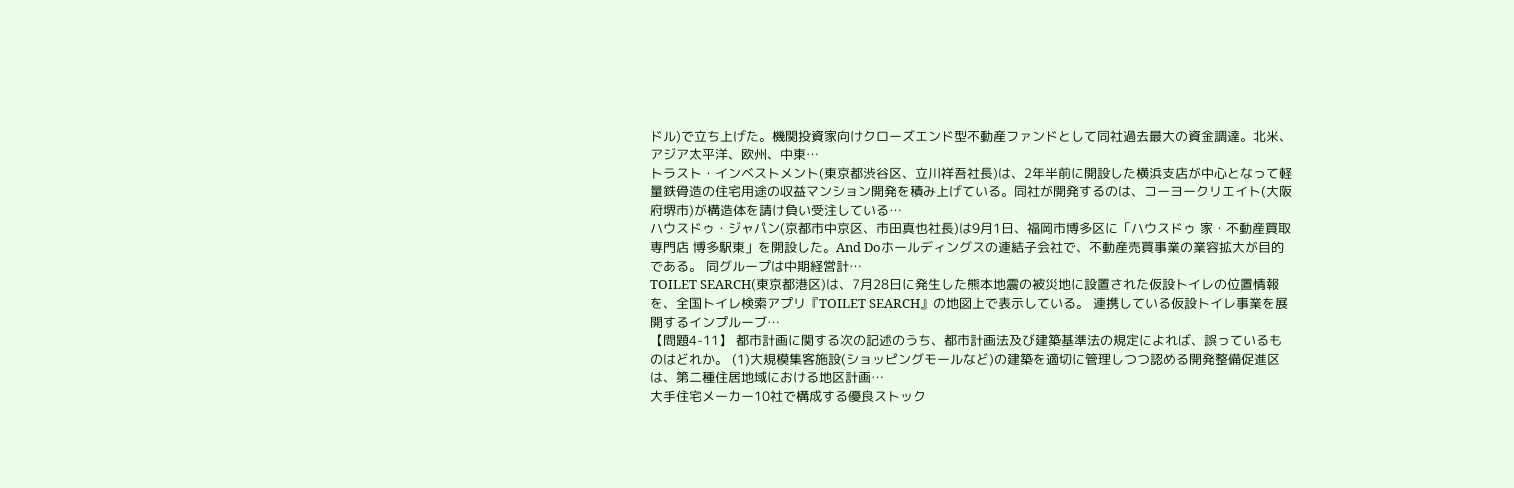ドル)で立ち上げた。機関投資家向けクローズエンド型不動産ファンドとして同社過去最大の資金調達。北米、アジア太平洋、欧州、中東…
トラスト・インベストメント(東京都渋谷区、立川祥吾社長)は、2年半前に開設した横浜支店が中心となって軽量鉄骨造の住宅用途の収益マンション開発を積み上げている。同社が開発するのは、コーヨークリエイト(大阪府堺市)が構造体を請け負い受注している…
ハウスドゥ・ジャパン(京都市中京区、市田真也社長)は9月1日、福岡市博多区に「ハウスドゥ 家・不動産買取専門店 博多駅東」を開設した。And Doホールディングスの連結子会社で、不動産売買事業の業容拡大が目的である。 同グループは中期経営計…
TOILET SEARCH(東京都港区)は、7月28日に発生した熊本地震の被災地に設置された仮設トイレの位置情報を、全国トイレ検索アプリ『TOILET SEARCH』の地図上で表示している。 連携している仮設トイレ事業を展開するインプルーブ…
【問題4-11】 都市計画に関する次の記述のうち、都市計画法及び建築基準法の規定によれば、誤っているものはどれか。 (1)大規模集客施設(ショッピングモールなど)の建築を適切に管理しつつ認める開発整備促進区は、第二種住居地域における地区計画…
大手住宅メーカー10社で構成する優良ストック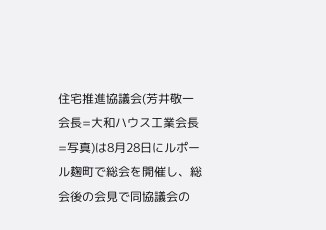住宅推進協議会(芳井敬一会長=大和ハウス工業会長=写真)は8月28日にルポール麹町で総会を開催し、総会後の会見で同協議会の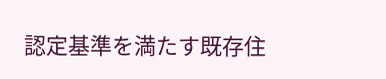認定基準を満たす既存住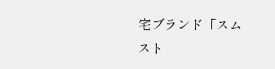宅ブランド「スムスト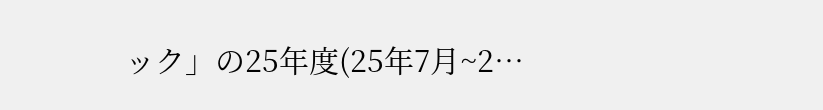ック」の25年度(25年7月~2…